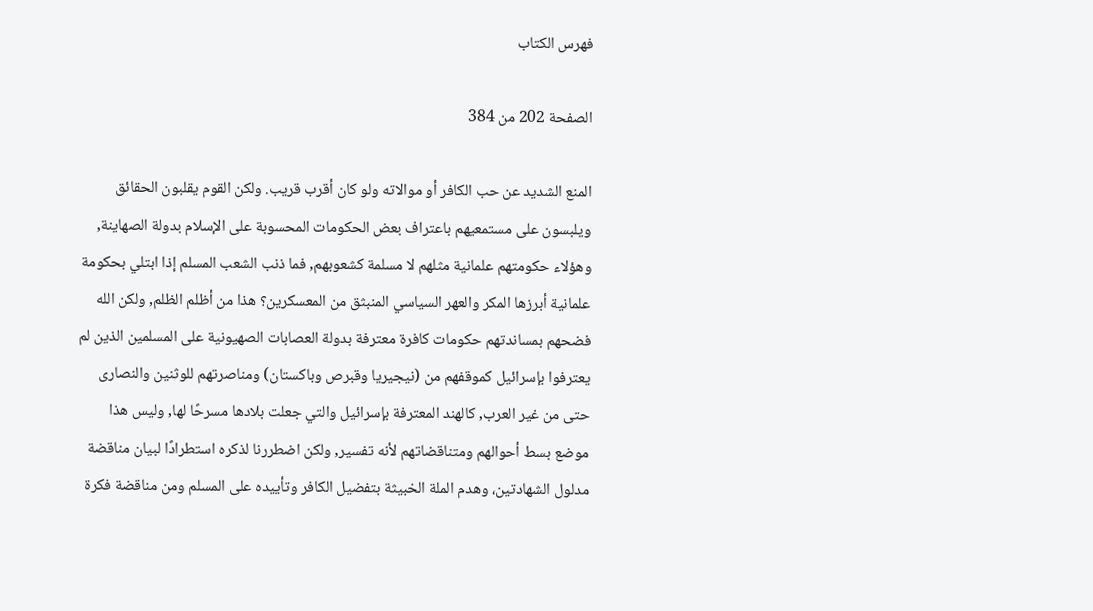فهرس الكتاب

الصفحة 202 من 384

المنع الشديد عن حب الكافر أو موالاته ولو كان أقرب قريب. ولكن القوم يقلبون الحقائق ويلبسون على مستمعيهم باعتراف بعض الحكومات المحسوبة على الإسلام بدولة الصهاينة, وهؤلاء حكومتهم علمانية مثلهم لا مسلمة كشعوبهم, فما ذنب الشعب المسلم إذا ابتلي بحكومة علمانية أبرزها المكر والعهر السياسي المنبثق من المعسكرين؟ هذا من أظلم الظلم, ولكن الله فضحهم بمساندتهم حكومات كافرة معترفة بدولة العصابات الصهيونية على المسلمين الذين لم يعترفوا بإسرائيل كموقفهم من (نيجيريا وقبرص وباكستان) ومناصرتهم للوثنين والنصارى حتى من غير العرب, كالهند المعترفة بإسرائيل والتي جعلت بلادها مسرحًا لها, وليس هذا موضع بسط أحوالهم ومتناقضاتهم لأنه تفسير, ولكن اضطررنا لذكره استطرادًا لبيان مناقضة مدلول الشهادتين، وهدم الملة الخبيثة بتفضيل الكافر وتأييده على المسلم ومن مناقضة فكرة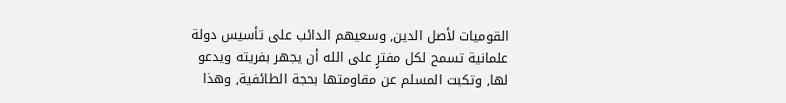القوميات لأصل الدين, وسعيهم الدائب على تأسيس دولة علمانية تسمح لكل مفترٍ على الله أن يجهر بفريته ويدعو لها, وتكبت المسلم عن مقاومتها بحجة الطائفية, وهذا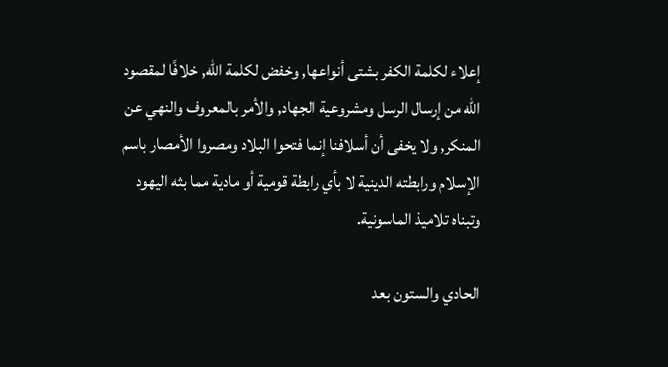إعلاء لكلمة الكفر بشتى أنواعها, وخفض لكلمة الله, خلافًا لمقصود الله من إرسال الرسل ومشروعية الجهاد, والأمر بالمعروف والنهي عن المنكر, ولا يخفى أن أسلافنا إنما فتحوا البلاد ومصروا الأمصار باسم الإسلام ورابطته الدينية لا بأي رابطة قومية أو مادية مما بثه اليهود وتبناه تلاميذ الماسونية.

الحادي والستون بعد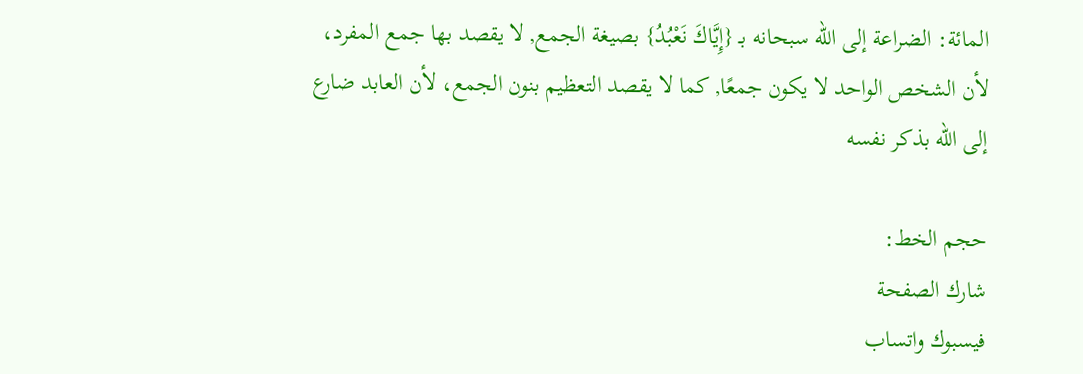المائة: الضراعة إلى الله سبحانه بـ {إِيَّاكَ نَعْبُدُ} بصيغة الجمع, لا يقصد بها جمع المفرد، لأن الشخص الواحد لا يكون جمعًا, كما لا يقصد التعظيم بنون الجمع، لأن العابد ضارع إلى الله بذكر نفسه

حجم الخط:
شارك الصفحة
فيسبوك واتساب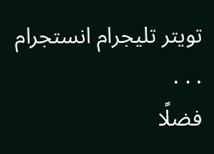تويتر تليجرام انستجرام
. . .
فضلًا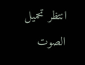انتظر تحميل الصوت